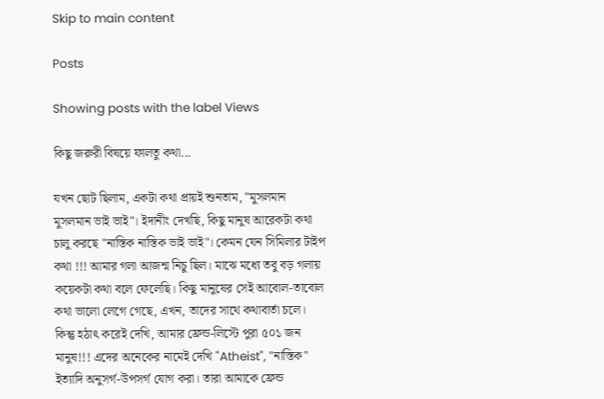Skip to main content

Posts

Showing posts with the label Views

কিছু জরুরী বিষয়ে ফালতু কথা...

যখন ছোট ছিলাম, একটা কথা প্রায়ই শুনতাম, "মুসলমান মুসলমান ভাই ভাই"। ইদানীং দেখছি, কিছু মানুষ আরেকটা কথা চালু করছে "নাস্তিক নাস্তিক ভাই ভাই"। কেমন যেন সিমিলার টাইপ কথা !!! আমার গলা আজন্ম নিচু ছিল। মাঝে মধ্যে তবু বড় গলায় কয়েকটা কথা বলে ফেলেছি। কিছু মানুষের সেই আবোল-তাবোল কথা ভালো লেগে গেছে, এখন, তাদের সাথে কথাবার্তা চলে। কিন্তু হঠাৎ করেই দেখি, আমার ফ্রেন্ড-লিস্টে পুরা ৫০১ জন মানুষ!!! এদের অনেকের নামেই দেখি "Atheist", "নাস্তিক" ইত্যাদি অনুসর্গ-উপসর্গ যোগ করা। তারা আমাকে ফ্রেন্ড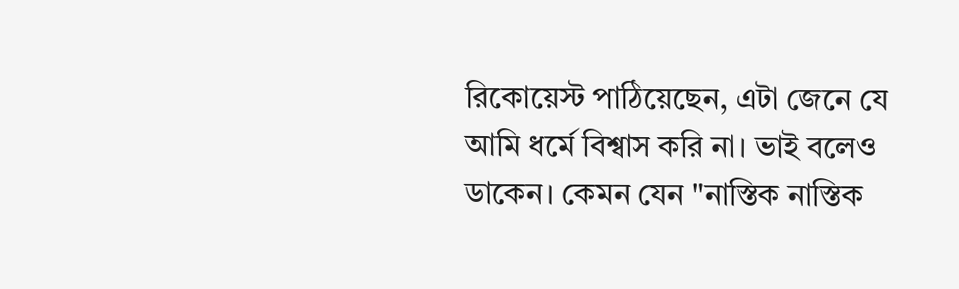রিকোয়েস্ট পাঠিয়েছেন, এটা জেনে যে আমি ধর্মে বিশ্বাস করি না। ভাই বলেও ডাকেন। কেমন যেন "নাস্তিক নাস্তিক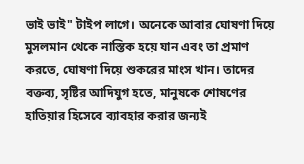ভাই ভাই" টাইপ লাগে। অনেকে আবার ঘোষণা দিয়ে মুসলমান থেকে নাস্তিক হয়ে যান এবং তা প্রমাণ করতে, ঘোষণা দিয়ে শুকরের মাংস খান। তাদের বক্তব্য, সৃষ্টির আদিযুগ হতে, মানুষকে শোষণের হাতিয়ার হিসেবে ব্যাবহার করার জন্যই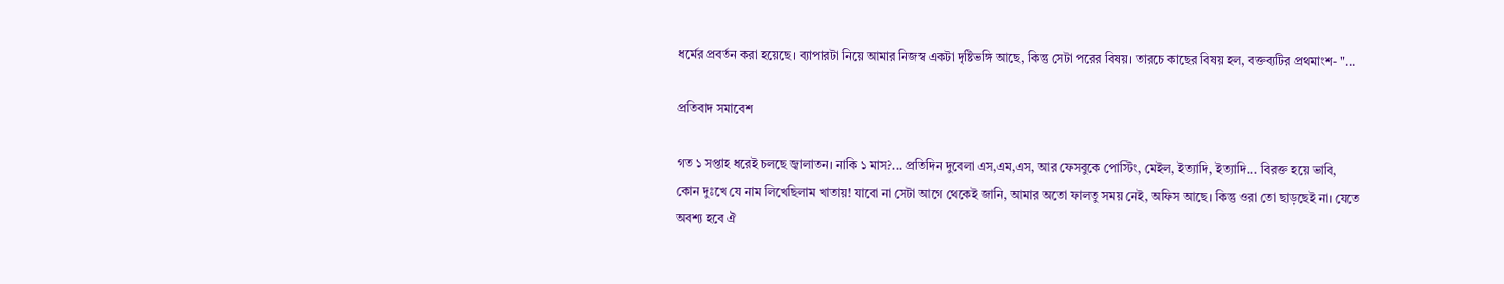ধর্মের প্রবর্তন করা হয়েছে। ব্যাপারটা নিয়ে আমার নিজস্ব একটা দৃষ্টিভঙ্গি আছে, কিন্তু সেটা পরের বিষয়। তারচে কাছের বিষয় হল, বক্তব্যটির প্রথমাংশ- "...

প্রতিবাদ সমাবেশ

গত ১ সপ্তাহ ধরেই চলছে জ্বালাতন। নাকি ১ মাস?... প্রতিদিন দুবেলা এস,এম,এস, আর ফেসবুকে পোস্টিং, মেইল, ইত্যাদি, ইত্যাদি... বিরক্ত হয়ে ভাবি, কোন দুঃখে যে নাম লিখেছিলাম খাতায়! যাবো না সেটা আগে থেকেই জানি, আমার অতো ফালতু সময় নেই, অফিস আছে। কিন্তু ওরা তো ছাড়ছেই না। যেতে অবশ্য হবে ঐ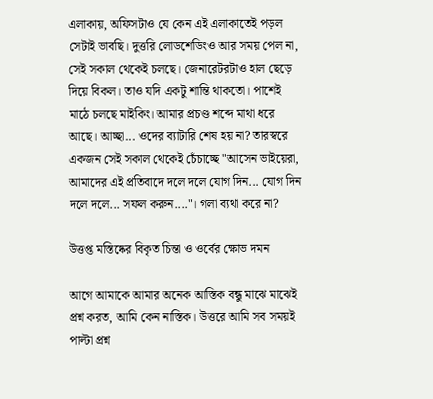এলাকায়, অফিসটাও যে কেন এই এলাকাতেই পড়ল সেটাই ভাবছি। দুত্তরি লোডশেডিংও আর সময় পেল না, সেই সকাল থেকেই চলছে। জেনারেটরটাও হাল ছেড়ে দিয়ে বিকল। তাও যদি একটু শান্তি থাকতো। পাশেই মাঠে চলছে মাইকিং। আমার প্রচণ্ড শব্দে মাথা ধরে আছে। আচ্ছা... ওদের ব্যাটারি শেষ হয় না? তারস্বরে একজন সেই সকাল থেকেই চেঁচাচ্ছে "আসেন ভাইয়েরা, আমাদের এই প্রতিবাদে দলে দলে যোগ দিন... যোগ দিন দলে দলে... সফল করুন...."। গলা ব্যথা করে না?

উত্তপ্ত মস্তিষ্কের বিকৃত চিন্তা ও ওর্বের ক্ষোভ দমন

আগে আমাকে আমার অনেক আস্তিক বন্ধু মাঝে মাঝেই প্রশ্ন করত, আমি কেন নাস্তিক। উত্তরে আমি সব সময়ই পাল্টা প্রশ্ন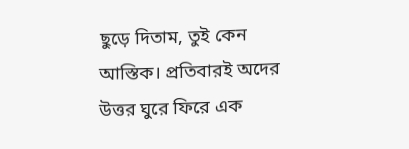ছুড়ে দিতাম, তুই কেন আস্তিক। প্রতিবারই অদের উত্তর ঘুরে ফিরে এক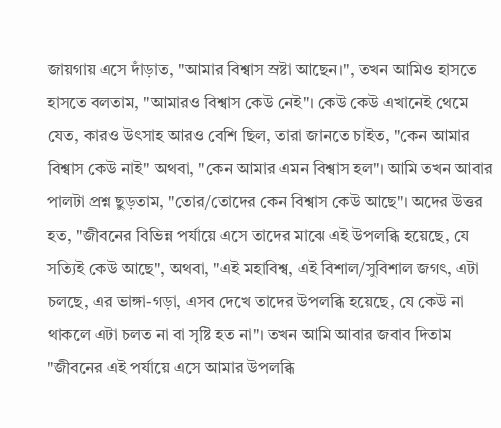জায়গায় এসে দাঁড়াত, "আমার বিশ্বাস স্রষ্টা আছেন।", তখন আমিও হাসতে হাসতে বলতাম, "আমারও বিশ্বাস কেউ নেই"। কেউ কেউ এখানেই থেমে যেত, কারও উৎসাহ আরও বেশি ছিল, তারা জানতে চাইত, "কেন আমার বিশ্বাস কেউ নাই" অথবা, "কেন আমার এমন বিশ্বাস হল"। আমি তখন আবার পালটা প্রশ্ন ছুড়তাম, "তোর/তোদের কেন বিশ্বাস কেউ আছে"। অদের উত্তর হত, "জীবনের বিভিন্ন পর্যায়ে এসে তাদের মাঝে এই উপলব্ধি হয়েছে, যে সত্যিই কেউ আছে", অথবা, "এই মহাবিশ্ব, এই বিশাল/সুবিশাল জগৎ, এটা চলছে, এর ভাঙ্গা-গড়া, এসব দেখে তাদের উপলব্ধি হয়েছে, যে কেউ না থাকলে এটা চলত না বা সৃষ্টি হত না"। তখন আমি আবার জবাব দিতাম "জীবনের এই পর্যায়ে এসে আমার উপলব্ধি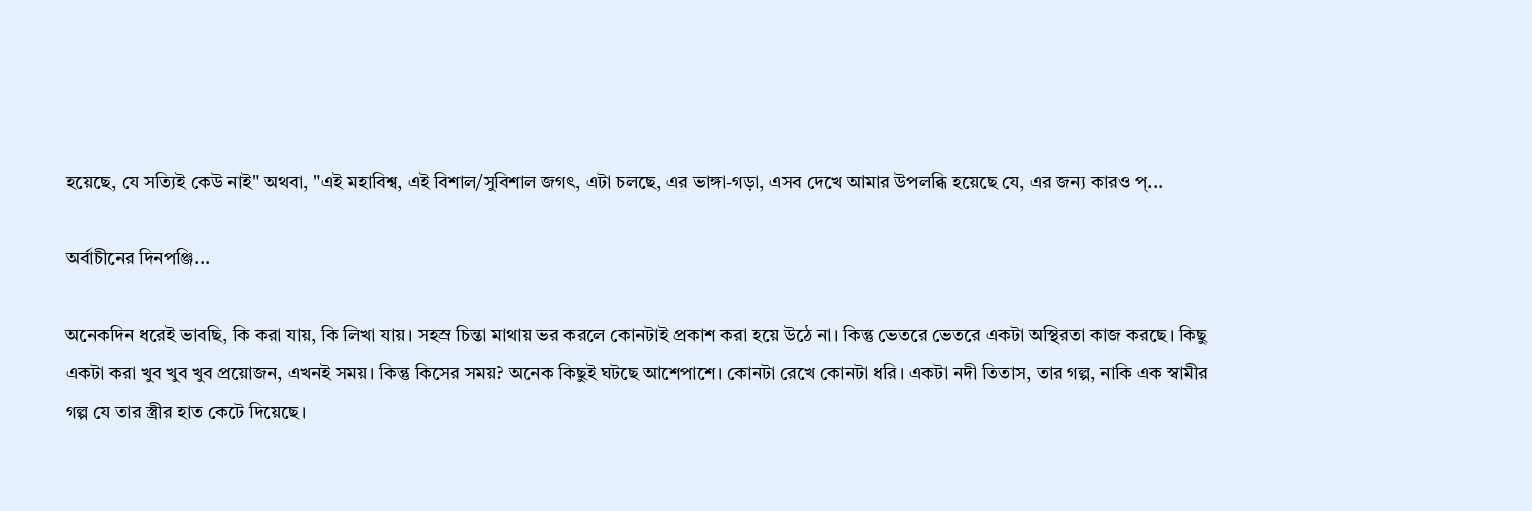হয়েছে, যে সত্যিই কেউ নাই" অথবা, "এই মহাবিশ্ব, এই বিশাল/সুবিশাল জগৎ, এটা চলছে, এর ভাঙ্গা-গড়া, এসব দেখে আমার উপলব্ধি হয়েছে যে, এর জন্য কারও প্...

অর্বাচীনের দিনপঞ্জি...

অনেকদিন ধরেই ভাবছি, কি করা যায়, কি লিখা যায়। সহস্র চিন্তা মাথায় ভর করলে কোনটাই প্রকাশ করা হয়ে উঠে না। কিন্তু ভেতরে ভেতরে একটা অস্থিরতা কাজ করছে। কিছু একটা করা খুব খুব খুব প্রয়োজন, এখনই সময়। কিন্তু কিসের সময়? অনেক কিছুই ঘটছে আশেপাশে। কোনটা রেখে কোনটা ধরি। একটা নদী তিতাস, তার গল্প, নাকি এক স্বামীর গল্প যে তার স্ত্রীর হাত কেটে দিয়েছে।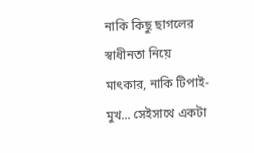নাকি কিছু ছাগলের স্বাধীনতা নিয়ে মাৎকার, নাকি টিপাই-মুখ... সেইসাথে একটা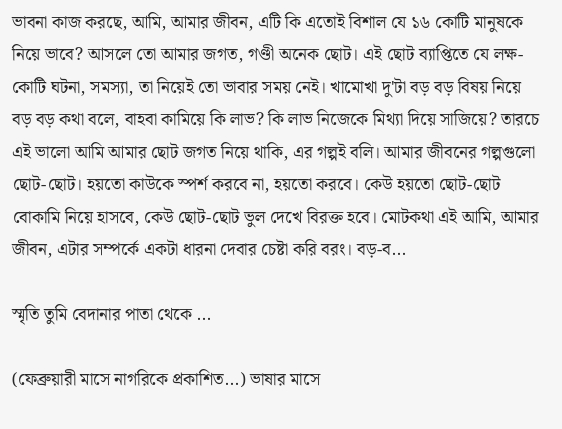ভাবনা কাজ করছে, আমি, আমার জীবন, এটি কি এতোই বিশাল যে ১৬ কোটি মানুষকে নিয়ে ভাবে? আসলে তো আমার জগত, গণ্ডী অনেক ছোট। এই ছোট ব্যাপ্তিতে যে লক্ষ-কোটি ঘটনা, সমস্যা, তা নিয়েই তো ভাবার সময় নেই। খামোখা দু'টা বড় বড় বিষয় নিয়ে বড় বড় কথা বলে, বাহবা কামিয়ে কি লাভ? কি লাভ নিজেকে মিথ্যা দিয়ে সাজিয়ে? তারচে এই ভালো আমি আমার ছোট জগত নিয়ে থাকি, এর গল্পই বলি। আমার জীবনের গল্পগুলো ছোট-ছোট। হয়তো কাউকে স্পর্শ করবে না, হয়তো করবে। কেউ হয়তো ছোট-ছোট বোকামি নিয়ে হাসবে, কেউ ছোট-ছোট ভুল দেখে বিরক্ত হবে। মোটকথা এই আমি, আমার জীবন, এটার সম্পর্কে একটা ধারনা দেবার চেষ্টা করি বরং। বড়-ব...

স্মৃতি তুমি বেদানার পাতা থেকে ...

(ফেব্রুয়ারী মাসে নাগরিকে প্রকাশিত...) ভাষার মাসে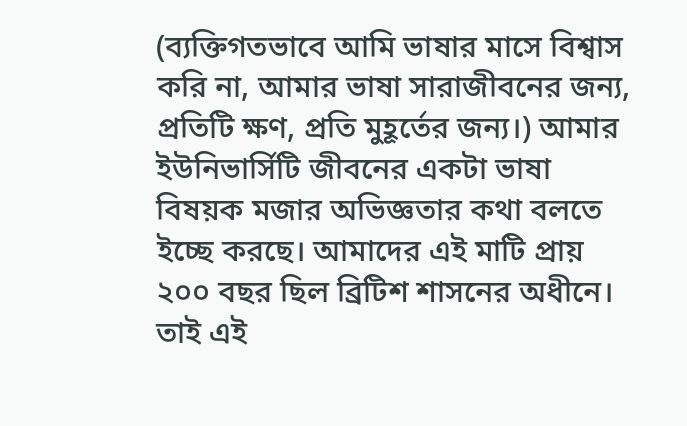(ব্যক্তিগতভাবে আমি ভাষার মাসে বিশ্বাস করি না, আমার ভাষা সারাজীবনের জন্য, প্রতিটি ক্ষণ, প্রতি মুহূর্তের জন্য।) আমার ইউনিভার্সিটি জীবনের একটা ভাষা বিষয়ক মজার অভিজ্ঞতার কথা বলতে ইচ্ছে করছে। আমাদের এই মাটি প্রায় ২০০ বছর ছিল ব্রিটিশ শাসনের অধীনে। তাই এই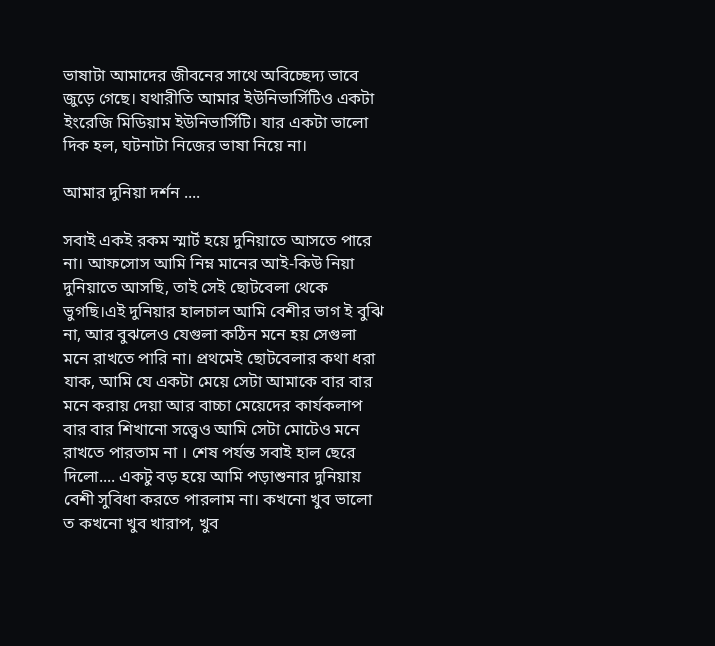ভাষাটা আমাদের জীবনের সাথে অবিচ্ছেদ্য ভাবে জুড়ে গেছে। যথারীতি আমার ইউনিভার্সিটিও একটা ইংরেজি মিডিয়াম ইউনিভার্সিটি। যার একটা ভালো দিক হল, ঘটনাটা নিজের ভাষা নিয়ে না।

আমার দুনিয়া দর্শন ....

সবাই একই রকম স্মার্ট হয়ে দুনিয়াতে আসতে পারে না। আফসোস আমি নিম্ন মানের আই-কিউ নিয়া দুনিয়াতে আসছি, তাই সেই ছোটবেলা থেকে ভুগছি।এই দুনিয়ার হালচাল আমি বেশীর ভাগ ই বুঝি না, আর বুঝলেও যেগুলা কঠিন মনে হয় সেগুলা মনে রাখতে পারি না। প্রথমেই ছোটবেলার কথা ধরা যাক, আমি যে একটা মেয়ে সেটা আমাকে বার বার মনে করায় দেয়া আর বাচ্চা মেয়েদের কার্যকলাপ বার বার শিখানো সত্ত্বেও আমি সেটা মোটেও মনে রাখতে পারতাম না । শেষ পর্যন্ত সবাই হাল ছেরে দিলো.... একটু বড় হয়ে আমি পড়াশুনার দুনিয়ায় বেশী সুবিধা করতে পারলাম না। কখনো খুব ভালো ত কখনো খুব খারাপ, খুব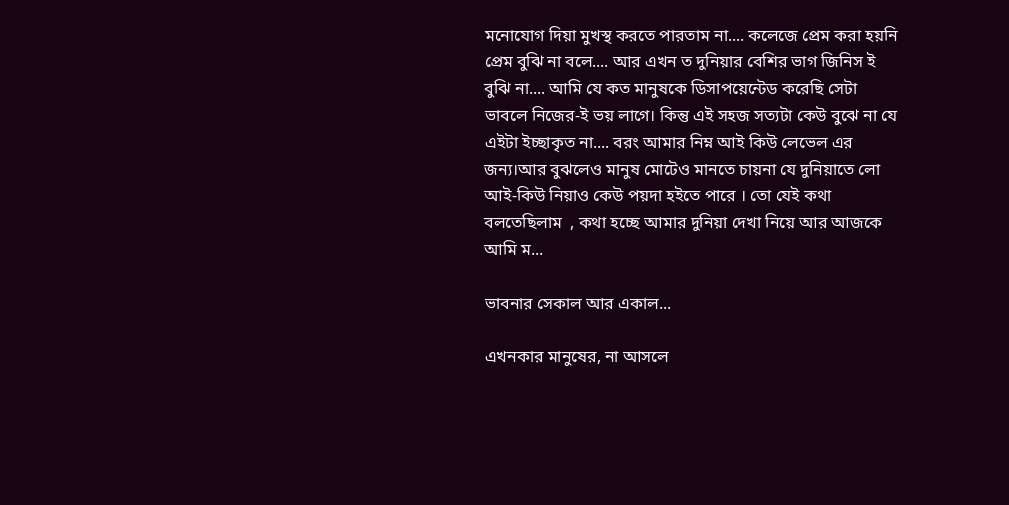মনোযোগ দিয়া মুখস্থ করতে পারতাম না.... কলেজে প্রেম করা হয়নি প্রেম বুঝি না বলে.... আর এখন ত দুনিয়ার বেশির ভাগ জিনিস ই বুঝি না.... আমি যে কত মানুষকে ডিসাপয়েন্টেড করেছি সেটা ভাবলে নিজের-ই ভয় লাগে। কিন্তু এই সহজ সত্যটা কেউ বুঝে না যে এইটা ইচ্ছাকৃত না.... বরং আমার নিম্ন আই কিউ লেভেল এর জন্য।আর বুঝলেও মানুষ মোটেও মানতে চায়না যে দুনিয়াতে লো আই-কিউ নিয়াও কেউ পয়দা হইতে পারে । তো যেই কথা বলতেছিলাম  , কথা হচ্ছে আমার দুনিয়া দেখা নিয়ে আর আজকে আমি ম...

ভাবনার সেকাল আর একাল...

এখনকার মানুষের, না আসলে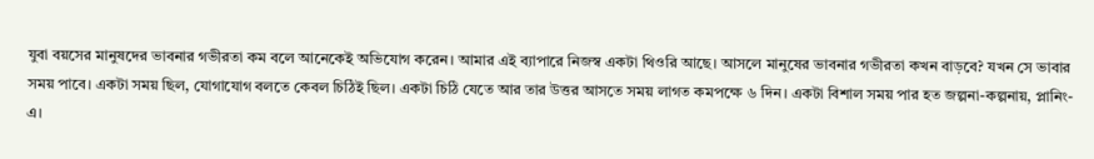যুবা বয়সের মানুষদের ভাবনার গভীরতা কম বলে আনেকেই অভিযোগ করেন। আমার এই ব্যাপারে নিজস্ব একটা থিওরি আছে। আসলে মানুষের ভাবনার গভীরতা কখন বাড়বে? যখন সে ভাবার সময় পাবে। একটা সময় ছিল, যোগাযোগ বলতে কেবল চিঠিই ছিল। একটা চিঠি যেতে আর তার উত্তর আসতে সময় লাগত কমপক্ষে ৬ দিন। একটা বিশাল সময় পার হত জল্পনা-কল্পনায়, প্লানিং-এ।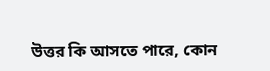উত্তর কি আসতে পারে, কোন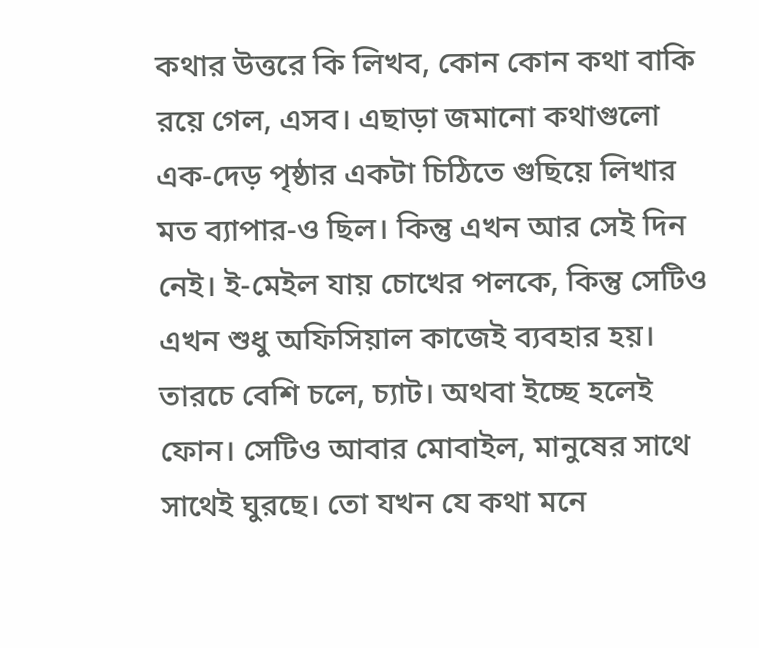কথার উত্তরে কি লিখব, কোন কোন কথা বাকি রয়ে গেল, এসব। এছাড়া জমানো কথাগুলো এক-দেড় পৃষ্ঠার একটা চিঠিতে গুছিয়ে লিখার মত ব্যাপার-ও ছিল। কিন্তু এখন আর সেই দিন নেই। ই-মেইল যায় চোখের পলকে, কিন্তু সেটিও এখন শুধু অফিসিয়াল কাজেই ব্যবহার হয়। তারচে বেশি চলে, চ্যাট। অথবা ইচ্ছে হলেই ফোন। সেটিও আবার মোবাইল, মানুষের সাথে সাথেই ঘুরছে। তো যখন যে কথা মনে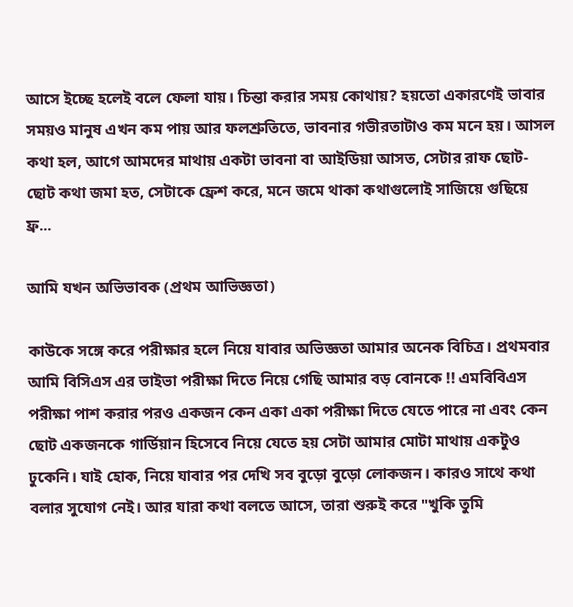আসে ইচ্ছে হলেই বলে ফেলা যায়। চিন্তা করার সময় কোথায়? হয়তো একারণেই ভাবার সময়ও মানুষ এখন কম পায় আর ফলশ্রুতিতে, ভাবনার গভীরতাটাও কম মনে হয়। আসল কথা হল, আগে আমদের মাথায় একটা ভাবনা বা আইডিয়া আসত, সেটার রাফ ছোট-ছোট কথা জমা হত, সেটাকে ফ্রেশ করে, মনে জমে থাকা কথাগুলোই সাজিয়ে গুছিয়ে ফ্র...

আমি যখন অভিভাবক (প্রথম আভিজ্ঞতা)

কাউকে সঙ্গে করে পরীক্ষার হলে নিয়ে যাবার অভিজ্ঞতা আমার অনেক বিচিত্র। প্রথমবার আমি বিসিএস এর ভাইভা পরীক্ষা দিতে নিয়ে গেছি আমার বড় বোনকে !! এমবিবিএস পরীক্ষা পাশ করার পরও একজন কেন একা একা পরীক্ষা দিতে যেতে পারে না এবং কেন ছোট একজনকে গার্ডিয়ান হিসেবে নিয়ে যেতে হয় সেটা আমার মোটা মাথায় একটুও ঢুকেনি। যাই হোক, নিয়ে যাবার পর দেখি সব বুড়ো বুড়ো লোকজন। কারও সাথে কথা বলার সুযোগ নেই। আর যারা কথা বলতে আসে, তারা শুরুই করে "খুকি তুমি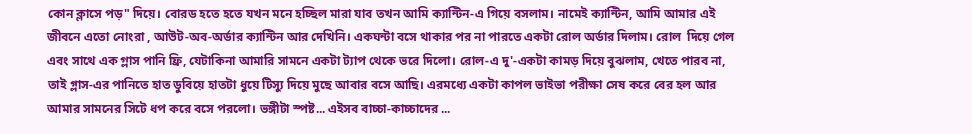কোন ক্লাসে পড়" দিয়ে। বোরড হতে হতে যখন মনে হচ্ছিল মারা যাব তখন আমি ক্যান্টিন-এ গিয়ে বসলাম। নামেই ক্যান্টিন, আমি আমার এই জীবনে এতো নোংরা , আউট-অব-অর্ডার ক্যান্টিন আর দেখিনি। একঘন্টা বসে থাকার পর না পারতে একটা রোল অর্ডার দিলাম। রোল  দিয়ে গেল এবং সাথে এক গ্লাস পানি ফ্রি, যেটাকিনা আমারি সামনে একটা ট্যাপ থেকে ভরে দিলো। রোল-এ দু'-একটা কামড় দিয়ে বুঝলাম, খেতে পারব না, তাই গ্লাস-এর পানিতে হাত ডুবিয়ে হাতটা ধুয়ে টিস্যু দিয়ে মুছে আবার বসে আছি। এরমধ্যে একটা কাপল ভাইভা পরীক্ষা সেষ করে বের হল আর আমার সামনের সিটে ধপ করে বসে পরলো। ভঙ্গীটা স্পষ্ট... এইসব বাচ্চা-কাচ্চাদের ...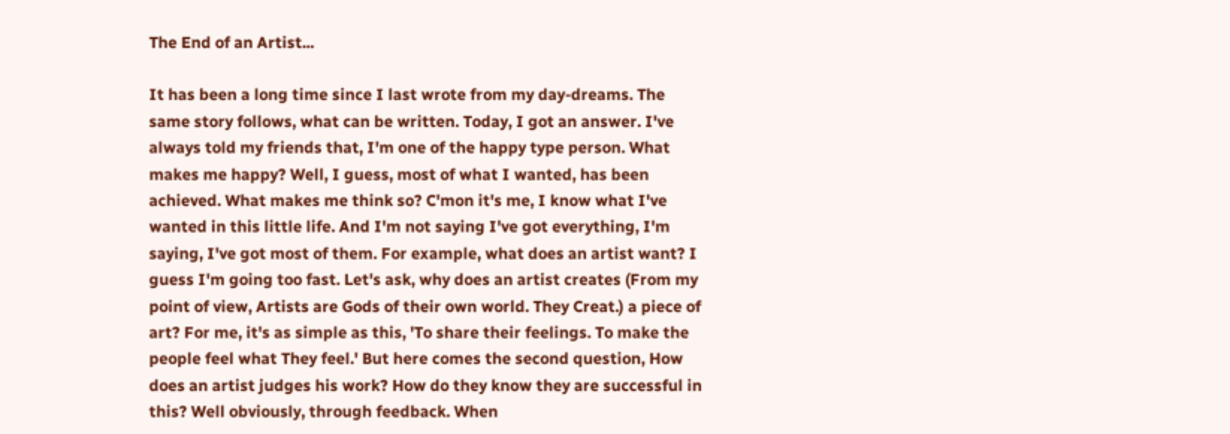The End of an Artist...

It has been a long time since I last wrote from my day-dreams. The same story follows, what can be written. Today, I got an answer. I've always told my friends that, I'm one of the happy type person. What makes me happy? Well, I guess, most of what I wanted, has been achieved. What makes me think so? C'mon it's me, I know what I've wanted in this little life. And I'm not saying I've got everything, I'm saying, I've got most of them. For example, what does an artist want? I guess I'm going too fast. Let's ask, why does an artist creates (From my point of view, Artists are Gods of their own world. They Creat.) a piece of art? For me, it's as simple as this, 'To share their feelings. To make the people feel what They feel.' But here comes the second question, How does an artist judges his work? How do they know they are successful in this? Well obviously, through feedback. When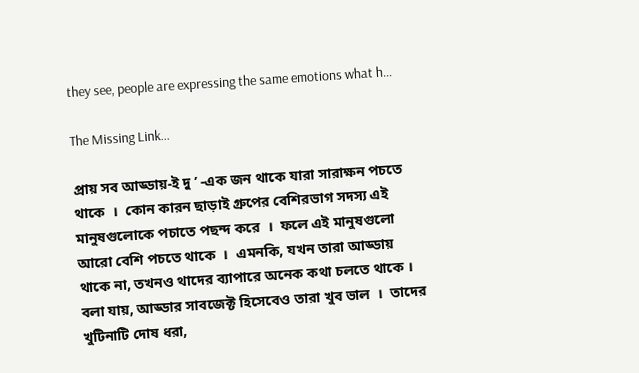they see, people are expressing the same emotions what h...

The Missing Link...

প্রায় সব আড্ডায়-ই দু ’ -এক জন থাকে যারা সারাক্ষন পচতে থাকে  ।  কোন কারন ছাড়াই গ্রুপের বেশিরভাগ সদস্য এই মানুষগুলোকে পচাতে পছন্দ করে  ।  ফলে এই মানুষগুলো আরো বেশি পচতে থাকে  ।  এমনকি, যখন তারা আড্ডায় থাকে না, তখনও থাদের ব্যাপারে অনেক কথা চলতে থাকে ।   বলা যায়, আড্ডার সাবজেক্ট হিসেবেও তারা খুব ভাল  ।  তাদের খুটিনাটি দোষ ধরা,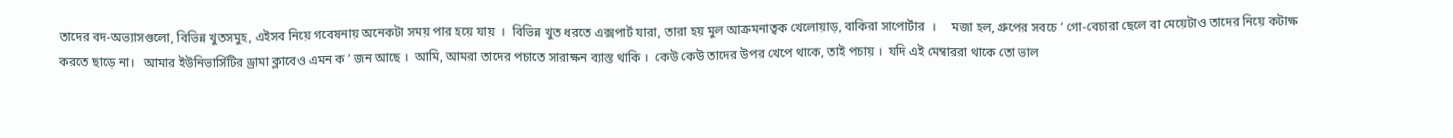তাদের বদ-অভ্যাসগুলো, বিভিন্ন খুতসমুহ, এইসব নিয়ে গবেষনায় অনেকটা সময় পার হয়ে যায়  ।  বিভিন্ন খুত ধরতে এক্সপার্ট যারা, তারা হয় মুল আক্রমনাত্বক খেলোয়াড়, বাকিরা সাপোর্টার  ।     মজা হল, গ্রুপের সবচে ’ গো-বেচারা ছেলে বা মেয়েটাও তাদের নিয়ে কটাক্ষ করতে ছাড়ে না।   আমার ইউনিভার্সিটির ড্রামা ক্লাবেও এমন ক ’ জন আছে ।  আমি, আমরা তাদের পচাতে সারাক্ষন ব্যাস্ত থাকি ।  কেউ কেউ তাদের উপর খেপে থাকে, তাই পচায় ।  যদি এই মেম্বাররা থাকে তো ভাল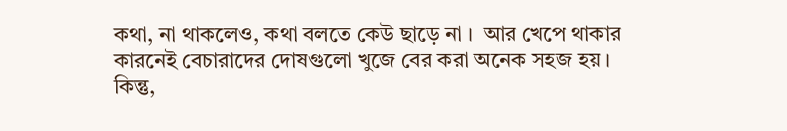কথা, না থাকলেও, কথা বলতে কেউ ছাড়ে না ।  আর খেপে থাকার কারনেই বেচারাদের দোষগুলো খুজে বের করা অনেক সহজ হয়। কিন্তু,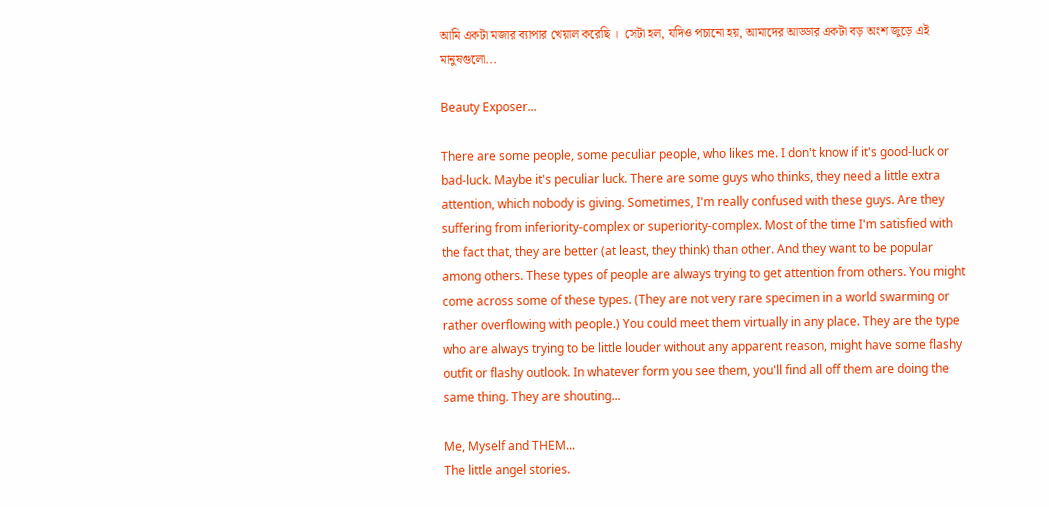আমি একটা মজার ব্যাপার খেয়াল করেছি ।  সেটা হল, যদিও পচানো হয়, আমাদের আড্ডার একটা বড় অংশ জুড়ে এই মানুষগুলো...

Beauty Exposer...

There are some people, some peculiar people, who likes me. I don't know if it's good-luck or bad-luck. Maybe it's peculiar luck. There are some guys who thinks, they need a little extra attention, which nobody is giving. Sometimes, I'm really confused with these guys. Are they suffering from inferiority-complex or superiority-complex. Most of the time I'm satisfied with the fact that, they are better (at least, they think) than other. And they want to be popular among others. These types of people are always trying to get attention from others. You might come across some of these types. (They are not very rare specimen in a world swarming or rather overflowing with people.) You could meet them virtually in any place. They are the type who are always trying to be little louder without any apparent reason, might have some flashy outfit or flashy outlook. In whatever form you see them, you'll find all off them are doing the same thing. They are shouting...

Me, Myself and THEM...
The little angel stories.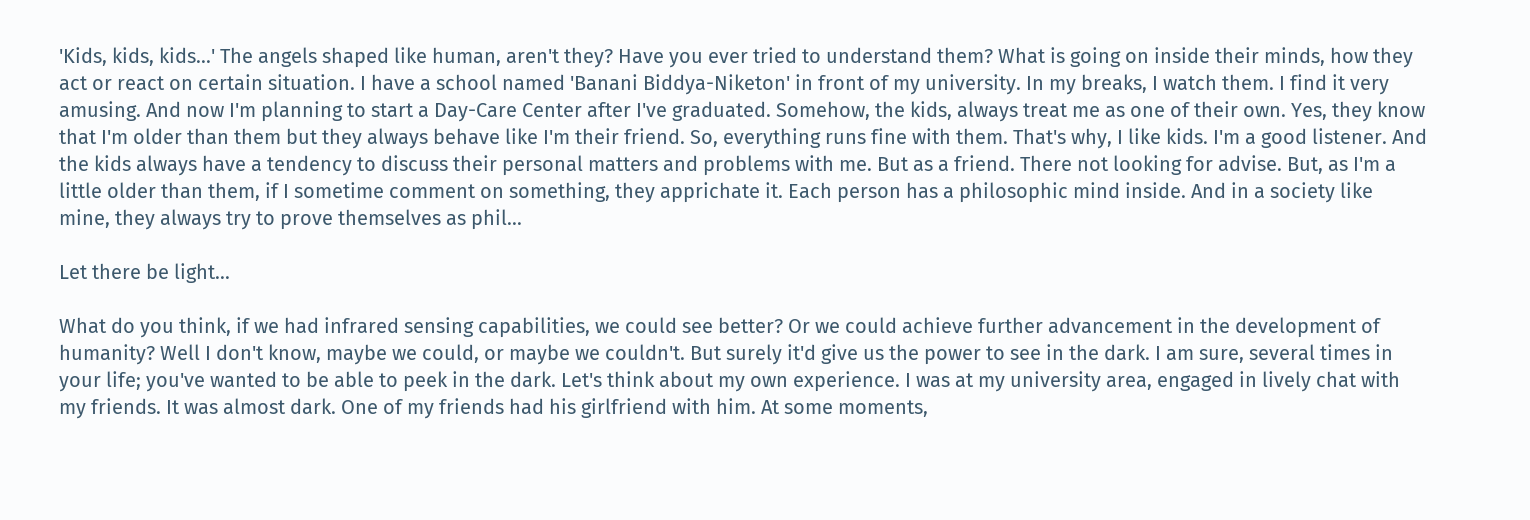'Kids, kids, kids...' The angels shaped like human, aren't they? Have you ever tried to understand them? What is going on inside their minds, how they act or react on certain situation. I have a school named 'Banani Biddya-Niketon' in front of my university. In my breaks, I watch them. I find it very amusing. And now I'm planning to start a Day-Care Center after I've graduated. Somehow, the kids, always treat me as one of their own. Yes, they know that I'm older than them but they always behave like I'm their friend. So, everything runs fine with them. That's why, I like kids. I'm a good listener. And the kids always have a tendency to discuss their personal matters and problems with me. But as a friend. There not looking for advise. But, as I'm a little older than them, if I sometime comment on something, they apprichate it. Each person has a philosophic mind inside. And in a society like mine, they always try to prove themselves as phil...

Let there be light...

What do you think, if we had infrared sensing capabilities, we could see better? Or we could achieve further advancement in the development of humanity? Well I don't know, maybe we could, or maybe we couldn't. But surely it'd give us the power to see in the dark. I am sure, several times in your life; you've wanted to be able to peek in the dark. Let's think about my own experience. I was at my university area, engaged in lively chat with my friends. It was almost dark. One of my friends had his girlfriend with him. At some moments,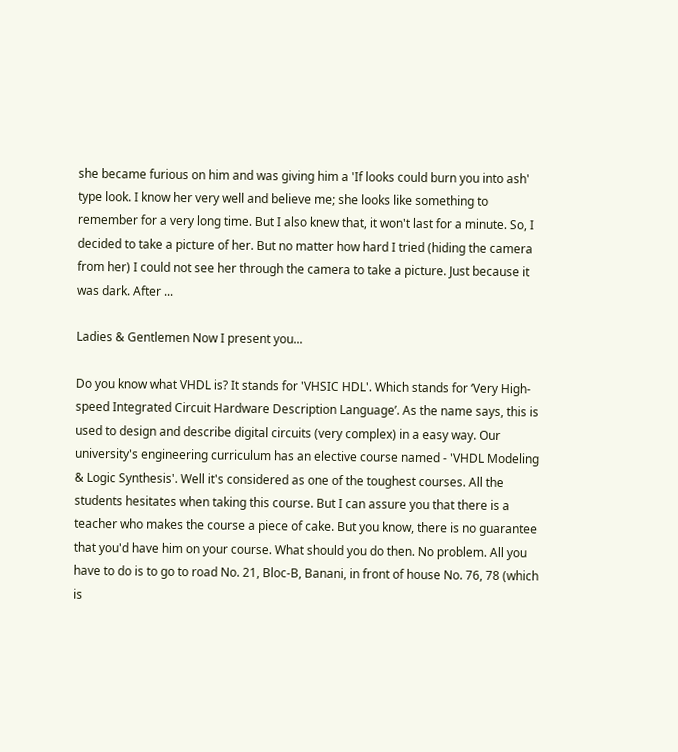she became furious on him and was giving him a 'If looks could burn you into ash' type look. I know her very well and believe me; she looks like something to remember for a very long time. But I also knew that, it won't last for a minute. So, I decided to take a picture of her. But no matter how hard I tried (hiding the camera from her) I could not see her through the camera to take a picture. Just because it was dark. After ...

Ladies & Gentlemen Now I present you...

Do you know what VHDL is? It stands for 'VHSIC HDL'. Which stands for ‘Very High-speed Integrated Circuit Hardware Description Language’. As the name says, this is used to design and describe digital circuits (very complex) in a easy way. Our university's engineering curriculum has an elective course named - 'VHDL Modeling & Logic Synthesis'. Well it's considered as one of the toughest courses. All the students hesitates when taking this course. But I can assure you that there is a teacher who makes the course a piece of cake. But you know, there is no guarantee that you'd have him on your course. What should you do then. No problem. All you have to do is to go to road No. 21, Bloc-B, Banani, in front of house No. 76, 78 (which is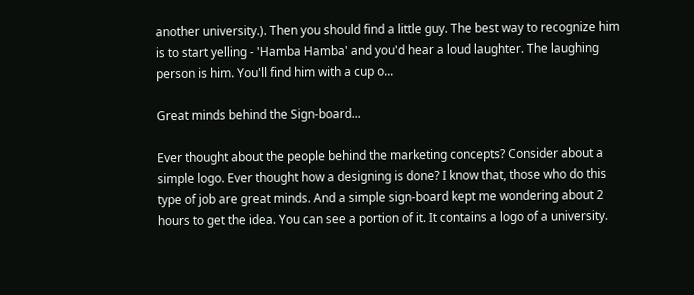another university.). Then you should find a little guy. The best way to recognize him is to start yelling - 'Hamba Hamba' and you'd hear a loud laughter. The laughing person is him. You'll find him with a cup o...

Great minds behind the Sign-board...

Ever thought about the people behind the marketing concepts? Consider about a simple logo. Ever thought how a designing is done? I know that, those who do this type of job are great minds. And a simple sign-board kept me wondering about 2 hours to get the idea. You can see a portion of it. It contains a logo of a university.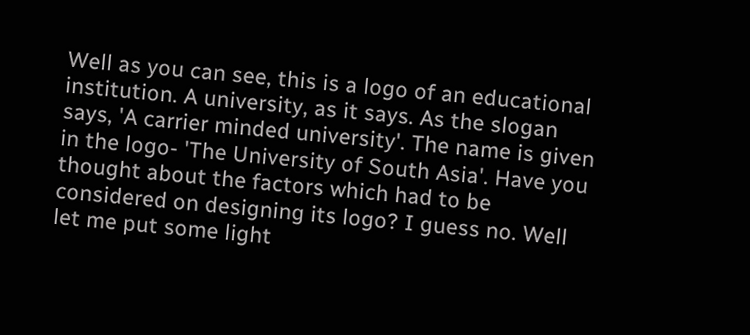Well as you can see, this is a logo of an educational institution. A university, as it says. As the slogan says, 'A carrier minded university'. The name is given in the logo- 'The University of South Asia'. Have you thought about the factors which had to be considered on designing its logo? I guess no. Well let me put some light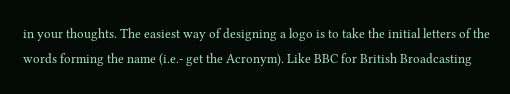in your thoughts. The easiest way of designing a logo is to take the initial letters of the words forming the name (i.e.- get the Acronym). Like BBC for British Broadcasting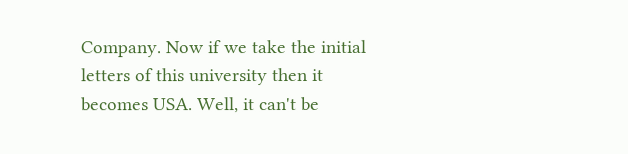Company. Now if we take the initial letters of this university then it becomes USA. Well, it can't be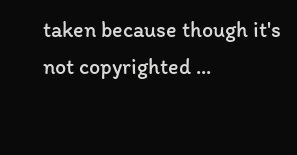taken because though it's not copyrighted ...